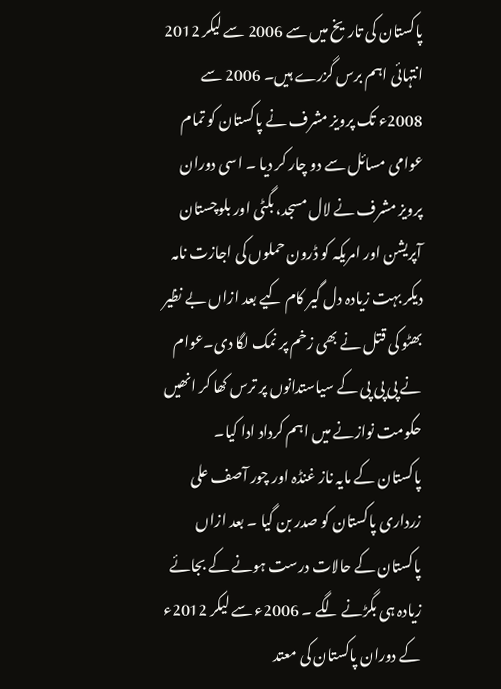پاکستان کی تاریخ میں سے 2006 سے لیکر 2012 انتہائی اہم برس گزرے ہیں۔ 2006 سے 2008ء تک پرویز مشرف نے پاکستان کو تمام عوامی مسائل سے دو چار کر دیا ۔ اسی دوران پرویز مشرف نے لال مسجد، بگٹی اور بلوچستان آپریشن اور امریکہ کو ڈرون حملوں کی اجازت نامہ دیکر بہت زیادہ دل گیر کام کیے بعد ازاں بے نظیر بھٹو کی قتل نے بھی زخم پر نمک لگا دی۔عوام نے پی پی پی کے سیاستدانوں پر ترس کھا کر انھیں حکومت نوازنے میں اہم کرداد ادا کیا۔
پاکستان کے مایہ ناز غنڈہ اور چور آصف علی زرداری پاکستان کو صدر بن گیا ۔ بعد ازاں پاکستان کے حالات درست ہونے کے بجائے زیادہ ہی بگڑنے لگے ۔ 2006ء سے لیکر 2012ء کے دوران پاکستان کی معتد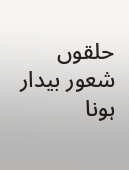حلقوں شعور بیدار ہونا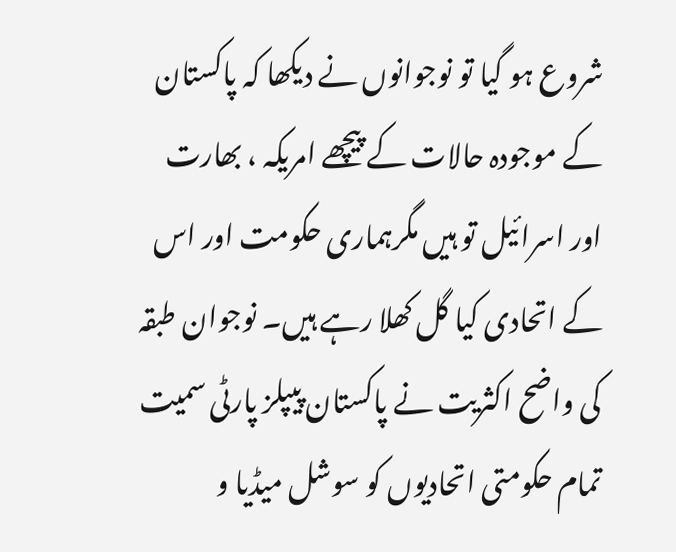شروع ہو گیا تو نوجوانوں نے دیکھا کہ پاکستان کے موجودہ حالات کے پیچھے امریکہ ، بھارت اور اسرائیل تو ہیں مگرہماری حکومت اور اس کے اتحادی کیا گل کھلا رہے ہیں۔ نوجوان طبقہ کی واضح اکثریت نے پاکستان پیپلز پارٹی سمیت تمام حکومتی اتحادیوں کو سوشل میڈیا و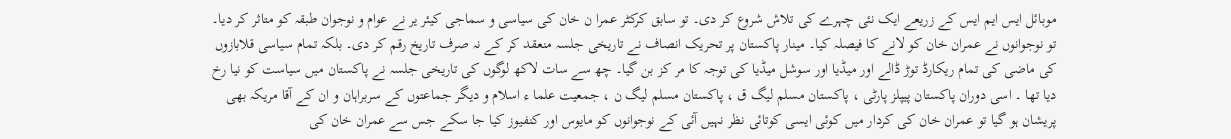موبائل ایس ایم ایس کے زریعے ایک نئی چہرے کی تلاش شروع کر دی۔ تو سابق کرکٹر عمرا ن خان کی سیاسی و سماجی کیئر یر نے عوام و نوجوان طبقہ کو متاثر کر دیا۔
تو نوجوانوں نے عمران خان کو لانے کا فیصلہ کیا۔ مینار پاکستان پر تحریک انصاف نے تاریخی جلسہ منعقد کر کے نہ صرف تاریخ رقم کر دی۔ بلکہ تمام سیاسی قلابازوں کی ماضی کی تمام ریکارڈ توڑ ڈالے اور میڈیا اور سوشل میڈیا کی توجہ کا مر کز بن گیا۔ چھ سے سات لاکھ لوگوں کی تاریخی جلسہ نے پاکستان میں سیاست کو نیا رخ دیا تھا ۔ اسی دوران پاکستان پیپلز پارٹی ، پاکستان مسلم لیگ ق ، پاکستان مسلم لیگ ن ، جمعیت علما ء اسلام و دیگر جماعتوں کے سربراہان و ان کے آقا مریکہ بھی پریشان ہو گیا تو عمران خان کی کردار میں کوئی ایسی کوتائی نظر نہیں آئی کے نوجوانوں کو مایوس اور کنفیوز کیا جا سکے جس سے عمران خان کی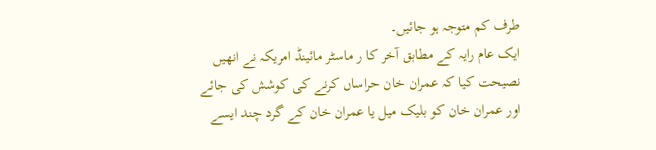طرف کم متوجہ ہو جائیں۔
ایک عام رایہ کے مطابق آخر کا ر ماسٹر مائینڈ امریکہ نے انھیں نصیحت کیا کہ عمران خان حراساں کرنے کی کوشش کی جائے اور عمران خان کو بلیک میل یا عمران خان کے گرد چند ایسے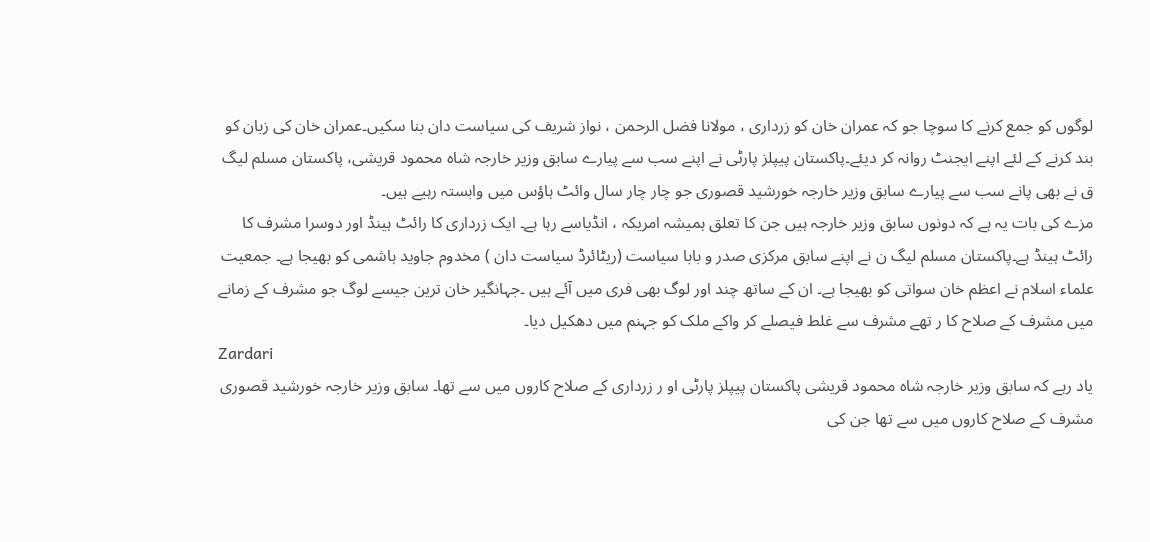لوگوں کو جمع کرنے کا سوچا جو کہ عمران خان کو زرداری ، مولانا فضل الرحمن ، نواز شریف کی سیاست دان بنا سکیں۔عمران خان کی زبان کو بند کرنے کے لئے اپنے ایجنٹ روانہ کر دیئے۔پاکستان پیپلز پارٹی نے اپنے سب سے پیارے سابق وزیر خارجہ شاہ محمود قریشی، پاکستان مسلم لیگ ق نے بھی پانے سب سے پیارے سابق وزیر خارجہ خورشید قصوری جو چار چار سال وائٹ ہاؤس میں وابستہ رہیے ہیں۔
مزے کی بات یہ ہے کہ دونوں سابق وزیر خارجہ ہیں جن کا تعلق ہمیشہ امریکہ ، انڈیاسے رہا ہے۔ ایک زرداری کا رائٹ ہینڈ اور دوسرا مشرف کا رائٹ ہینڈ ہے۔پاکستان مسلم لیگ ن نے اپنے سابق مرکزی صدر و بابا سیاست (ریٹائرڈ سیاست دان ) مخدوم جاوید ہاشمی کو بھیجا ہے۔ جمعیت علماء اسلام نے اعظم خان سواتی کو بھیجا ہے۔ ان کے ساتھ چند اور لوگ بھی فری میں آئے ہیں ۔جہانگیر خان ترین جیسے لوگ جو مشرف کے زمانے میں مشرف کے صلاح کا ر تھے مشرف سے غلط فیصلے کر واکے ملک کو جہنم میں دھکیل دیا۔
Zardari
یاد رہے کہ سابق وزیر خارجہ شاہ محمود قریشی پاکستان پیپلز پارٹی او ر زرداری کے صلاح کاروں میں سے تھا۔ سابق وزیر خارجہ خورشید قصوری مشرف کے صلاح کاروں میں سے تھا جن کی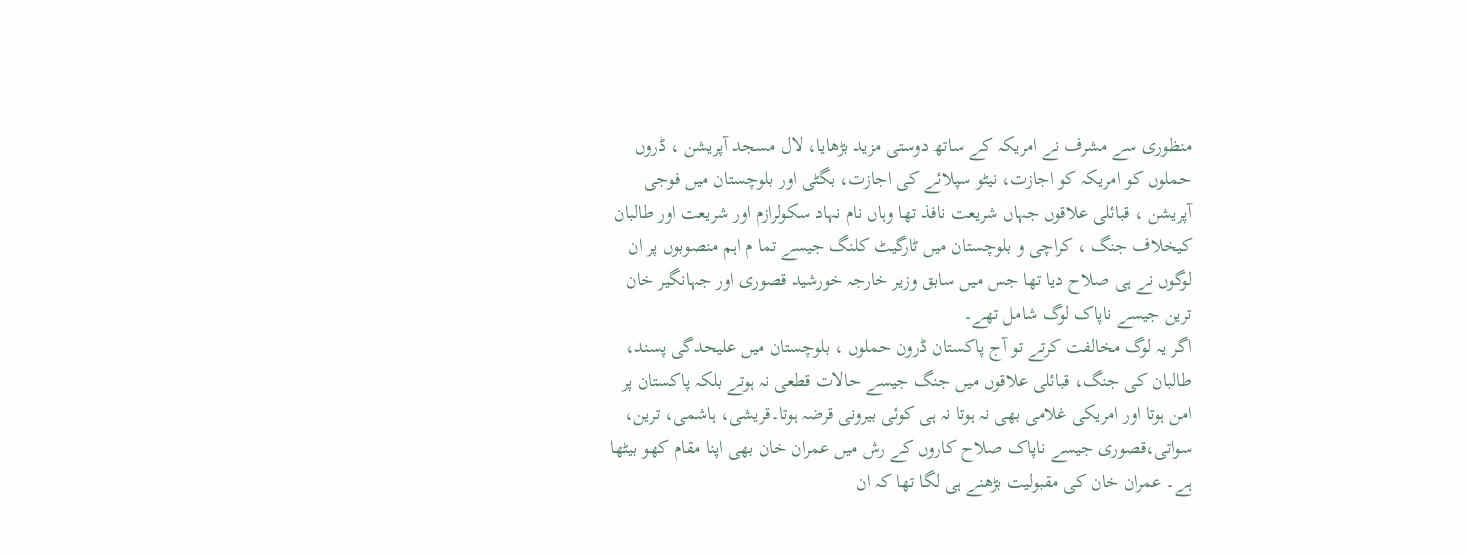منظوری سے مشرف نے امریکہ کے ساتھ دوستی مزید بڑھایا، لال مسجد آپریشن ، ڈروں حملوں کو امریکہ کو اجازت، نیٹو سپلائے کی اجازت، بگٹی اور بلوچستان میں فوجی آپریشن ، قبائلی علاقوں جہاں شریعت نافذ تھا وہاں نام نہاد سکولرازم اور شریعت اور طالبان کیخلاف جنگ ، کراچی و بلوچستان میں ٹارگیٹ کلنگ جیسے تما م اہم منصوبوں پر ان لوگوں نے ہی صلاح دیا تھا جس میں سابق وزیر خارجہ خورشید قصوری اور جہانگیر خان ترین جیسے ناپاک لوگ شامل تھے۔
اگر یہ لوگ مخالفت کرتے تو آج پاکستان ڈرون حملوں ، بلوچستان میں علیحدگی پسند، طالبان کی جنگ، قبائلی علاقوں میں جنگ جیسے حالات قطعی نہ ہوتے بلکہ پاکستان پر امن ہوتا اور امریکی غلامی بھی نہ ہوتا نہ ہی کوئی بیرونی قرضہ ہوتا۔قریشی، ہاشمی، ترین، سواتی،قصوری جیسے ناپاک صلاح کاروں کے رش میں عمران خان بھی اپنا مقام کھو بیٹھا ہے۔ عمران خان کی مقبولیت بڑھنے ہی لگا تھا کہ ان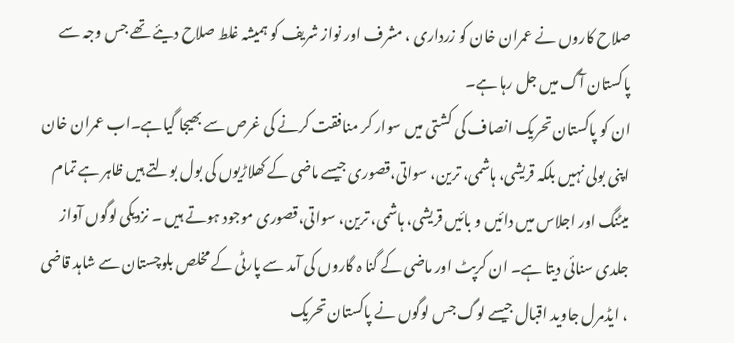صلاح کاروں نے عمران خان کو زرداری ، مشرف اور نواز شریف کو ہمیشہ غلط صلاح دیئے تھے جس وجہ سے پاکستان آگ میں جل رہا ہے۔
ان کو پاکستان تحریک انصاف کی کشتی میں سوار کر منافقت کرنے کی غرص سے بھیجا گیاہے۔اب عمران خان اپنی بولی نہیں بلکہ قریشی، ہاشمی، ترین، سواتی،قصوری جیسے ماضی کے کھلاڑیوں کی بول بولتے ہیں ظاہر ہے تمام میٹنگ اور اجلاس میں دائیں و بائیں قریشی، ہاشمی، ترین، سواتی،قصوری موجود ہوتے ہیں ۔ نزدیکی لوگوں آواز جلدی سنائی دیتا ہے۔ ان کرپٹ اور ماضی کے گنا ہ گاروں کی آمد سے پارٹی کے مخلص بلوچستان سے شاہد قاضی ، ایڈمرل جاوید اقبال جیسے لوگ جس لوگوں نے پاکستان تحریک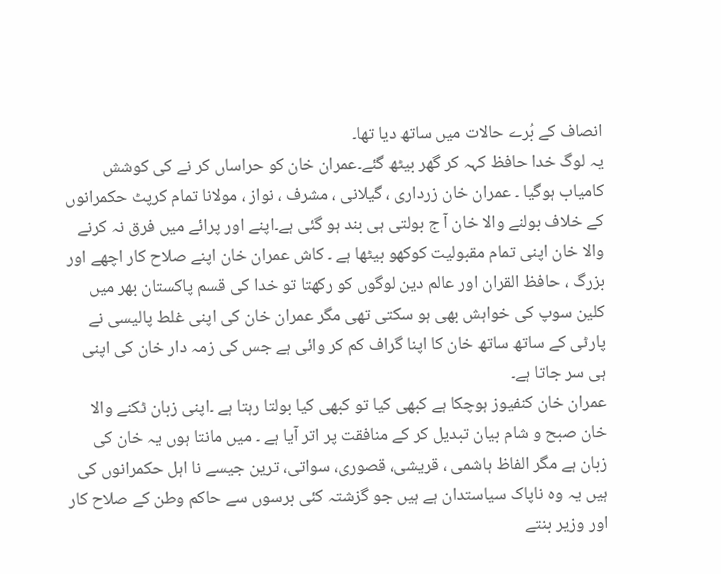انصاف کے بُرے حالات میں ساتھ دیا تھا۔
یہ لوگ خدا حافظ کہہ کر گھر بیٹھ گئے۔عمران خان کو حراساں کر نے کی کوشش کامیاب ہوگیا ۔ عمران خان زرداری ، گیلانی ، مشرف ، نواز ، مولانا تمام کرپٹ حکمرانوں کے خلاف بولنے والا خان آ ج بولتی ہی بند ہو گئی ہے۔اپنے اور پرائے میں فرق نہ کرنے والا خان اپنی تمام مقبولیت کوکھو بیٹھا ہے ۔ کاش عمران خان اپنے صلاح کار اچھے اور بزرگ ، حافظ القران اور عالم دین لوگوں کو رکھتا تو خدا کی قسم پاکستان بھر میں کلین سوپ کی خواہش بھی ہو سکتی تھی مگر عمران خان کی اپنی غلط پالیسی نے پارٹی کے ساتھ ساتھ خان کا اپنا گراف کم کر وائی ہے جس کی زمہ دار خان کی اپنی ہی سر جاتا ہے۔
عمران خان کنفیوز ہوچکا ہے کبھی کیا تو کبھی کیا بولتا رہتا ہے ۔اپنی زبان ٹکنے والا خان صبح و شام بیان تبدیل کر کے منافقت پر اتر آیا ہے ۔ میں مانتا ہوں یہ خان کی زبان ہے مگر الفاظ ہاشمی ، قریشی، قصوری، سواتی، ترین جیسے نا اہل حکمرانوں کی ہیں یہ وہ ناپاک سیاستدان ہے ہیں جو گزشتہ کئی برسوں سے حاکم وطن کے صلاح کار اور وزیر بنتے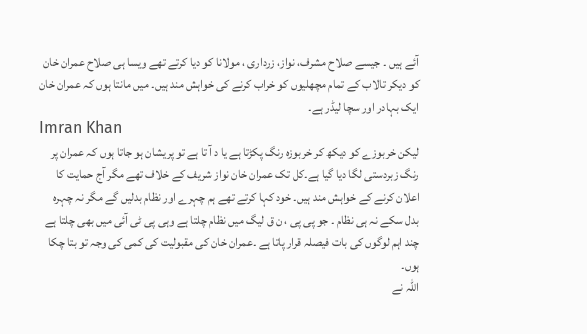آئے ہیں ۔ جیسے صلاح مشرف، نواز، زرداری ، مولانا کو دیا کرتے تھے ویسا ہی صلاح عمران خان کو دیکر تالاب کے تمام مچھلیوں کو خراب کرنے کی خواہش مند ہیں۔ میں مانتا ہوں کہ عمران خان ایک بہادر اور سچا لیڈر ہے۔
Imran Khan
لیکن خربوزے کو دیکھ کر خربوزہ رنگ پکڑتا ہے یا د آ تا ہے تو پریشان ہو جاتا ہوں کہ عمران پر رنگ زبردستی لگا دیا گیا ہے۔کل تک عمران خان نواز شریف کے خلاف تھے مگر آج حمایت کا اعلان کرنے کے خواہش مند ہیں۔ خود کہا کرتے تھے ہم چہرے اور نظام بدلیں گے مگر نہ چہرہ بدل سکے نہ ہی نظام ۔ جو پی پی ، ن ق لیگ میں نظام چلتا ہے وہی پی ٹی آئی میں بھی چلتا ہے چند اہم لوگوں کی بات فیصلہ قرار پاتا ہے ۔عمران خان کی مقبولیت کی کمی کی وجہ تو بتا چکا ہوں۔
اللہ نے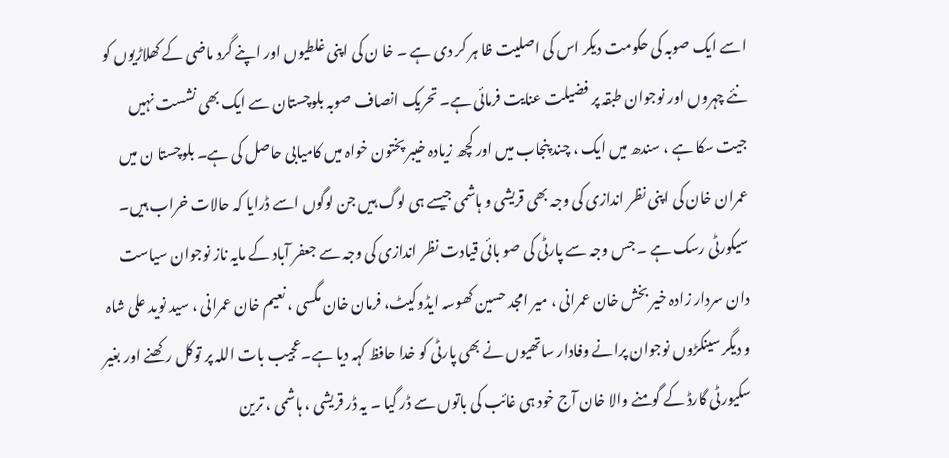اسے ایک صوبہ کی حکومت دیکر اس کی اصلیت ظا ہر کر دی ہے ۔ خا ن کی اپنی غلطیوں اور اپنے گرد ماضی کے کھلاڑیوں کو نئے چہروں اور نوجوان طبقہ پر فضیلت عنایت فرمائی ہے۔ تحریک انصاف صوبہ بلوچستان سے ایک بھی نشست نہیں جیت سکا ہے ، سندھ میں ایک ، چند پنجاب میں اور کچھ زیادہ خیبر پختون خواہ میں کامیابی حاصل کی ہے۔ بلوچستا ن میں عمران خان کی اپنی نظر اندازی کی وجہ بھی قریشی و ہاشمی جیسے ہی لوگ ہیں جن لوگوں اسے ڈرایا کہ حالات خراب ہیں۔
سیکورٹی رسک ہے ۔ جس وجہ سے پارٹی کی صو بائی قیادت نظر اندازی کی وجہ سے جعفر آباد کے مایہ ناز نوجوان سیاست دان سردار زادہ خیر بخش خان عمرانی ، میر امجد حسین کھوسہ ایڈوکیٹ، فرمان خان مگسی ، نعیم خان عمرانی ، سید نوید علی شاہ و دیگر سینکڑوں نوجوان پرانے وفادار ساتھیوں نے بھی پارٹی کو خدا حافظ کہہ دیا ہے۔عجیب بات اللہ پر توکل رکھنے اور بغیر سکیورٹی گارڈ کے گومنے والا خان آج خود ہی غائب کی باتوں سے ڈر گیا ۔ یہ ڈر قریشی ، ہاشمی ، ترین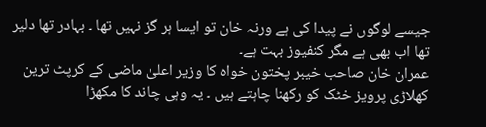جیسے لوگوں نے پیدا کی ہے ورنہ خان تو ایسا ہر گز نہیں تھا ۔ بہادر تھا دلیر تھا اب بھی ہے مگر کنفیوز بہت ہے۔
عمران خان صاحب خیبر پختون خواہ کا وزیر اعلیٰ ماضی کے کرپٹ ترین کھلاڑی پرویز خٹک کو رکھنا چاہتے ہیں ۔ یہ وہی چاند کا مکھڑا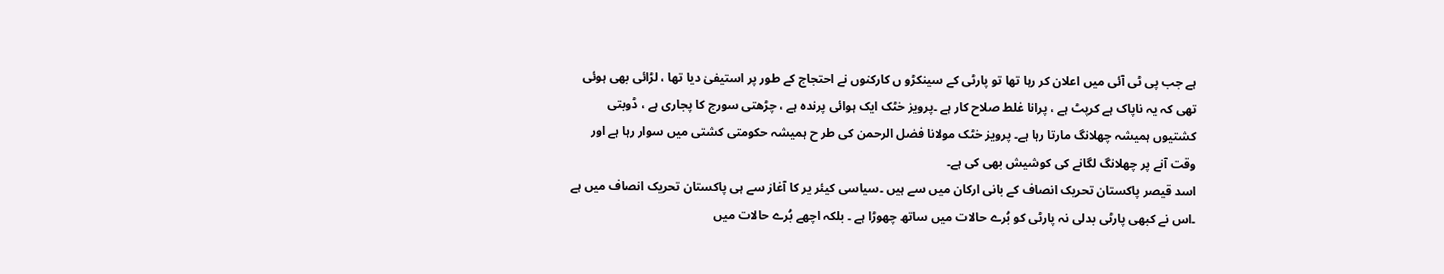ہے جب پی ٹی آئی میں اعلان کر رہا تھا تو پارٹی کے سینکڑو ں کارکنوں نے احتجاج کے طور پر استیفیٰ دیا تھا ، لڑائی بھی ہوئی تھی کہ یہ ناپاک ہے کرپٹ ہے ، پرانا غلط صلاح کار ہے ۔پرویز خٹک ایک ہوائی پرندہ ہے ، چڑھتی سورج کا پجاری ہے ، ڈوبتی کشتیوں ہمیشہ چھلانگ مارتا رہا ہے۔ پرویز خٹک مولانا فضل الرحمن کی طر ح ہمیشہ حکومتی کشتی میں سوار رہا ہے اور وقت آنے پر چھلانگ لگانے کی کوشیش بھی کی ہے۔
اسد قیصر پاکستان تحریک انصاف کے بانی ارکان میں سے ہیں ۔سیاسی کیئر یر کا آغاز سے ہی پاکستان تحریک انصاف میں ہے ۔اس نے کبھی پارٹی بدلی نہ پارٹی کو بُرے حالات میں ساتھ چھوڑا ہے ۔ بلکہ اچھے بُرے حالات میں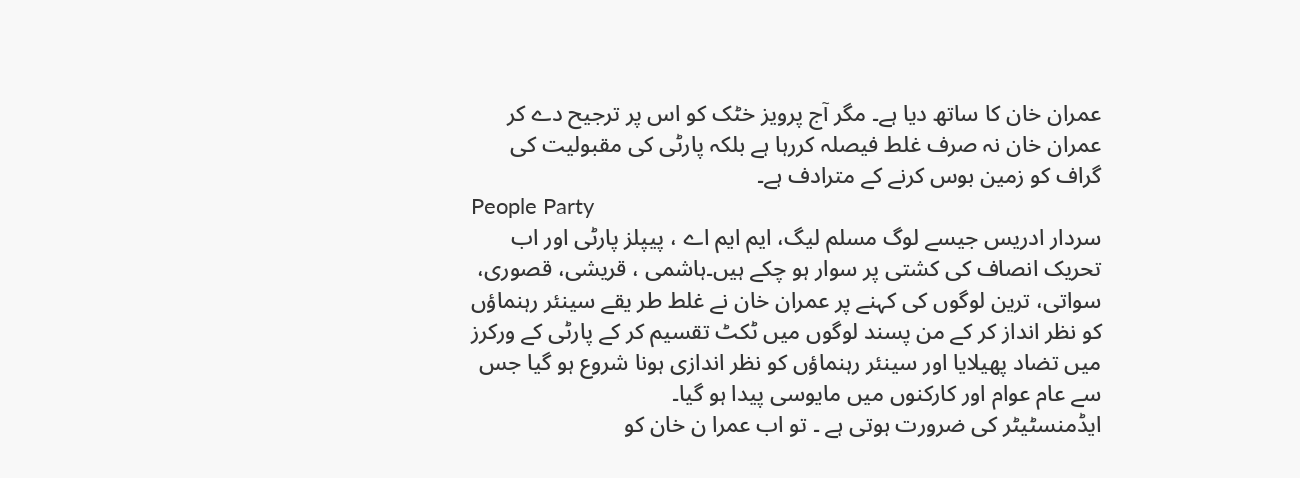عمران خان کا ساتھ دیا ہے۔ مگر آج پرویز خٹک کو اس پر ترجیح دے کر عمران خان نہ صرف غلط فیصلہ کررہا ہے بلکہ پارٹی کی مقبولیت کی گراف کو زمین بوس کرنے کے مترادف ہے۔
People Party
سردار ادریس جیسے لوگ مسلم لیگ، ایم ایم اے ، پیپلز پارٹی اور اب تحریک انصاف کی کشتی پر سوار ہو چکے ہیں۔ہاشمی ، قریشی، قصوری، سواتی، ترین لوگوں کی کہنے پر عمران خان نے غلط طر یقے سینئر رہنماؤں کو نظر انداز کر کے من پسند لوگوں میں ٹکٹ تقسیم کر کے پارٹی کے ورکرز میں تضاد پھیلایا اور سینئر رہنماؤں کو نظر اندازی ہونا شروع ہو گیا جس سے عام عوام اور کارکنوں میں مایوسی پیدا ہو گیا۔
ایڈمنسٹیٹر کی ضرورت ہوتی ہے ۔ تو اب عمرا ن خان کو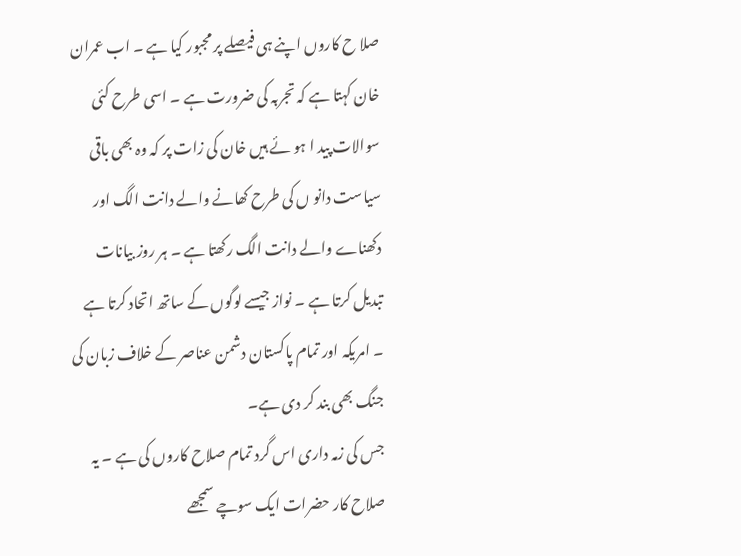صلا ح کاروں اپنے ہی فیصلے پر مجبور کیا ہے ۔ اب عمران خان کہتا ہے کہ تجربہ کی ضرورت ہے ۔ اسی طرح کئی سوالات پید ا ہو ئے ہیں خان کی زات پر کہ وہ بھی باقی سیاست دانو ں کی طرح کھانے والے دانت الگ اور دکھناے والے دانت الگ رکھتا ہے ۔ ہر روز بیانات تبدیل کرتا ہے ۔ نواز جیسے لوگوں کے ساتھ اتحاد کرتا ہے ۔ امریکہ اور تمام پاکستان دشمن عناصر کے خلاف زبان کی جنگ بھی بند کر دی ہے۔
جس کی زمہ داری اس گرد تمام صلاح کاروں کی ہے ۔ یہ صلاح کار حضرات ایک سوچے سمجھے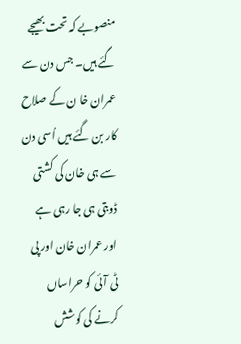منصوبے کہ تحت بھیجے گئے ہیں۔ جس دن سے عمران خا ن کے صلاح کار بن گئے ہیں اُسی دن سے ہی خان کی کشتی ڈوبتی ہی جا رہی ہے اور عمران خان اور پی ٹی آئی کو حراساں کرنے کی کوشش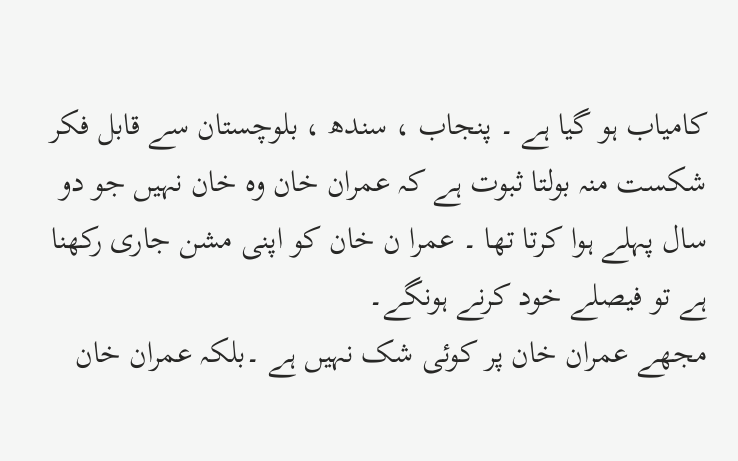کامیاب ہو گیا ہے ۔ پنجاب ، سندھ ، بلوچستان سے قابل فکر شکست منہ بولتا ثبوت ہے کہ عمران خان وہ خان نہیں جو دو سال پہلے ہوا کرتا تھا ۔ عمرا ن خان کو اپنی مشن جاری رکھنا ہے تو فیصلے خود کرنے ہونگے۔
مجھے عمران خان پر کوئی شک نہیں ہے ۔بلکہ عمران خان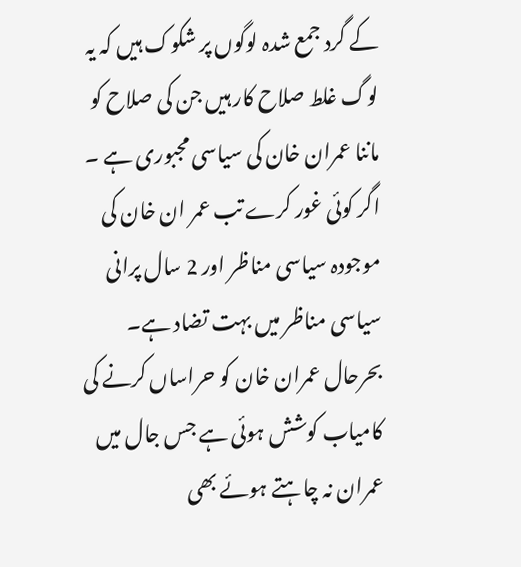کے گرد جمع شدہ لوگوں پر شکوک ہیں کہ یہ لوگ غلط صلاح کار ہیں جن کی صلاح کو ماننا عمران خان کی سیاسی مجبوری ہے ۔ اگر کوئی غور کرے تب عمر ان خان کی موجودہ سیاسی مناظر اور 2 سال پرانی سیاسی مناظر میں بہت تضاد ہے۔ بحرحال عمران خان کو حراساں کرنے کی کامیاب کوشش ہوئی ہے جس جال میں عمران نہ چاہتے ہوئے بھی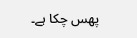پھس چکا ہے۔